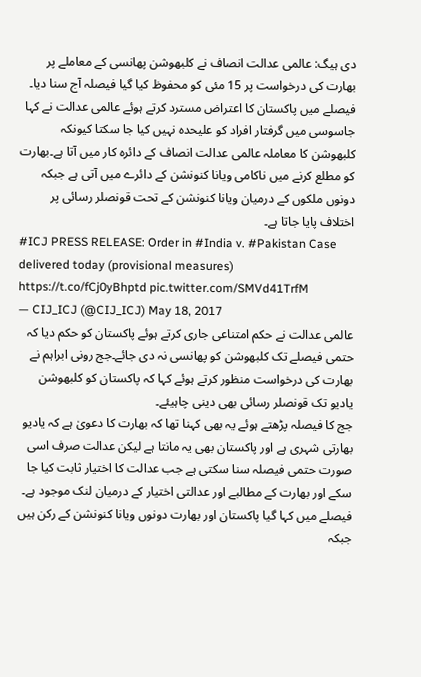دی ہیگ: عالمی عدالت انصاف نے کلبھوشن پھانسی کے معاملے پر بھارت کی درخواست پر 15 مئی کو محفوظ کیا گیا فیصلہ آج سنا دیا۔ فیصلے میں پاکستان کا اعتراض مسترد کرتے ہوئے عالمی عدالت نے کہا جاسوسی میں گرفتار افراد کو علیحدہ نہیں کیا جا سکتا کیونکہ کلبھوشن کا معاملہ عالمی عدالت انصاف کے دائرہ کار میں آتا ہے۔بھارت کو مطلع کرنے میں ناکامی ویانا کنونشن کے دائرے میں آتی ہے جبکہ دونوں ملکوں کے درمیان ویانا کنونشن کے تحت قونصلر رسائی پر اختلاف پایا جاتا ہے۔
#ICJ PRESS RELEASE: Order in #India v. #Pakistan Case delivered today (provisional measures) https://t.co/fCj0yBhptd pic.twitter.com/SMVd41TrfM
— CIJ_ICJ (@CIJ_ICJ) May 18, 2017
عالمی عدالت نے حکم امتناعی جاری کرتے ہوئے پاکستان کو حکم دیا کہ حتمی فیصلے تک کلبھوشن کو پھانسی نہ دی جائے۔جج رونی ابراہم نے بھارت کی درخواست منظور کرتے ہوئے کہا کہ پاکستان کو کلبھوشن یادیو تک قونصلر رسائی بھی دینی چاہیئے۔
جج کا فیصلہ پڑھتے ہوئے یہ بھی کہنا تھا کہ بھارت کا دعویٰ ہے کہ یادیو بھارتی شہری ہے اور پاکستان بھی یہ مانتا ہے لیکن عدالت صرف اسی صورت حتمی فیصلہ سنا سکتی ہے جب عدالت کا اختیار ثابت کیا جا سکے اور بھارت کے مطالبے اور عدالتی اختیار کے درمیان لنک موجود ہے۔
فیصلے میں کہا گیا پاکستان اور بھارت دونوں ویانا کنونشن کے رکن ہیں جبکہ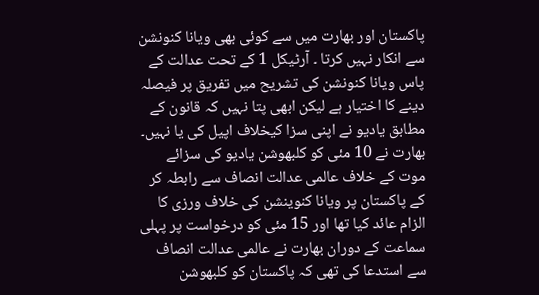پاکستان اور بھارت میں سے کوئی بھی ویانا کنونشن سے انکار نہیں کرتا ۔ آرٹیکل 1 کے تحت عدالت کے پاس ویانا کنونشن کی تشریح میں تفریق پر فیصلہ دینے کا اختیار ہے لیکن ابھی پتا نہیں کہ قانون کے مطابق یادیو نے اپنی سزا کیخلاف اپیل کی یا نہیں۔
بھارت نے 10 مئی کو کلبھوشن یادیو کی سزائے موت کے خلاف عالمی عدالت انصاف سے رابطہ کر کے پاکستان پر ویانا کنوینشن کی خلاف ورزی کا الزام عائد کیا تھا اور 15 مئی کو درخواست پر پہلی سماعت کے دوران بھارت نے عالمی عدالت انصاف سے استدعا کی تھی کہ پاکستان کو کلبھوشن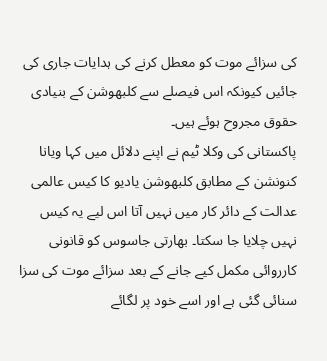کی سزائے موت کو معطل کرنے کی ہدایات جاری کی جائیں کیونکہ اس فیصلے سے کلبھوشن کے بنیادی حقوق مجروح ہوئے ہیں۔
پاکستانی کی وکلا ٹیم نے اپنے دلائل میں کہا ویانا کنونشن کے مطابق کلبھوشن یادیو کا کیس عالمی عدالت کے دائر کار میں نہیں آتا اس لیے یہ کیس نہیں چلایا جا سکتا۔ بھارتی جاسوس کو قانونی کارروائی مکمل کیے جانے کے بعد سزائے موت کی سزا سنائی گئی ہے اور اسے خود پر لگائے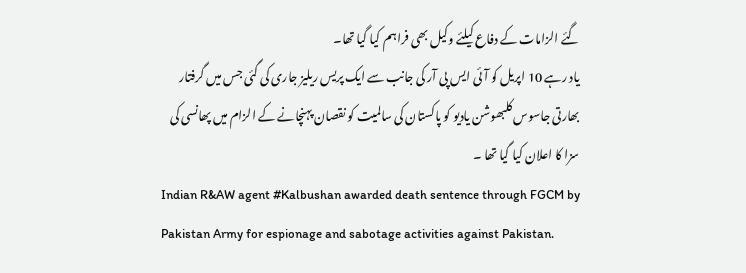گئے الزامات کے دفاع کیلئے وکیل بھی فراہم کیا گیا تھا۔
یاد رہے 10 اپریل کو آئی ایس پی آر کی جانب سے ایک پریس ریلیز جاری کی گئی جس میں گرفتار بھارتی جاسوس کلبھوشن یادیو کو پاکستان کی سالمیت کو نقصان پہنچانے کے الزام میں پھانسی کی سزا کا اعلان کیا گیا تھا ۔
Indian R&AW agent #Kalbushan awarded death sentence through FGCM by Pakistan Army for espionage and sabotage activities against Pakistan.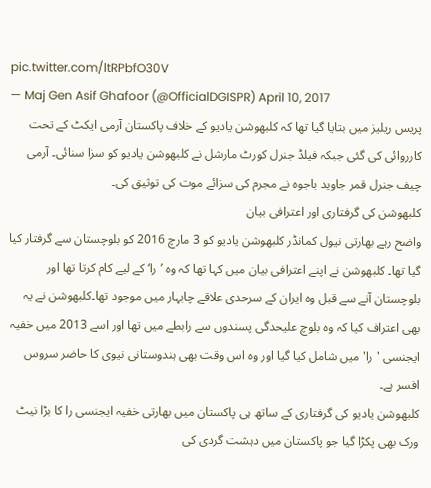pic.twitter.com/ltRPbfO30V
— Maj Gen Asif Ghafoor (@OfficialDGISPR) April 10, 2017
پریس ریلیز میں بتایا گیا تھا کہ کلبھوشن یادیو کے خلاف پاکستان آرمی ایکٹ کے تحت کارروائی کی گئی جبکہ فیلڈ جنرل کورٹ مارشل نے کلبھوشن یادیو کو سزا سنائی۔ آرمی چیف جنرل قمر جاوید باجوہ نے مجرم کی سزائے موت کی توثیق کی۔
کلبھوشن کی گرفتاری اور اعترافی بیان
واضح رہے بھارتی نیول کمانڈر کلبھوشن یادیو کو 3 مارچ 2016 کو بلوچستان سے گرفتار کیا گیا تھا۔ کلبھوشن نے اپنے اعترافی بیان میں کہا تھا کہ وہ ’را‘ کے لیے کام کرتا تھا اور بلوچستان آنے سے قبل وہ ایران کے سرحدی علاقے چابہار میں موجود تھا۔کلبھوشن نے یہ بھی اعتراف کیا کہ وہ بلوچ علیحدگی پسندوں سے رابطے میں تھا اور اسے 2013 میں خفیہ ایجنسی 'را' میں شامل کیا گیا اور وہ اس وقت بھی ہندوستانی نیوی کا حاضر سروس افسر ہے۔
کلبھوشن یادیو کی گرفتاری کے ساتھ ہی پاکستان میں بھارتی خفیہ ایجنسی را کا بڑا نیٹ ورک بھی پکڑا گیا جو پاکستان میں دہشت گردی کی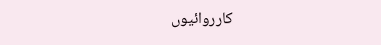کارروائیوں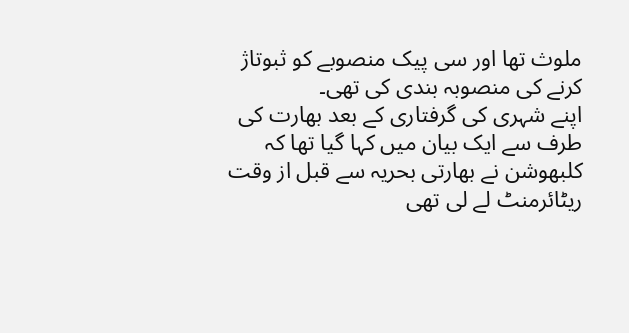ملوث تھا اور سی پیک منصوبے کو ثبوتاژ کرنے کی منصوبہ بندی کی تھی۔
اپنے شہری کی گرفتاری کے بعد بھارت کی طرف سے ایک بیان میں کہا گیا تھا کہ کلبھوشن نے بھارتی بحریہ سے قبل از وقت ریٹائرمنٹ لے لی تھی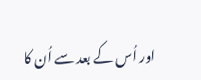اور اُس کے بعد سے اُن کا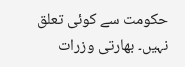حکومت سے کوئی تعلق نہیں۔ بھارتی وزرات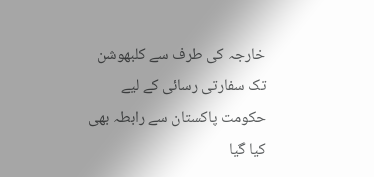خارجہ کی طرف سے کلبھوشن تک سفارتی رسائی کے لیے حکومت پاکستان سے رابطہ بھی کیا گیا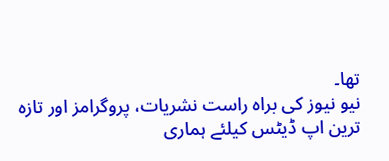تھا۔
نیو نیوز کی براہ راست نشریات، پروگرامز اور تازہ ترین اپ ڈیٹس کیلئے ہماری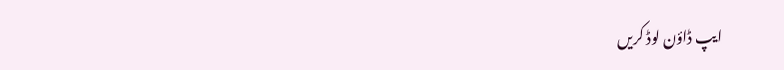ایپ ڈاؤن لوڈ کریں